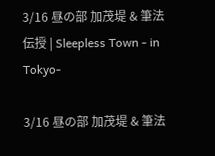3/16 昼の部 加茂堤 & 筆法伝授 | Sleepless Town - in Tokyo-

3/16 昼の部 加茂堤 & 筆法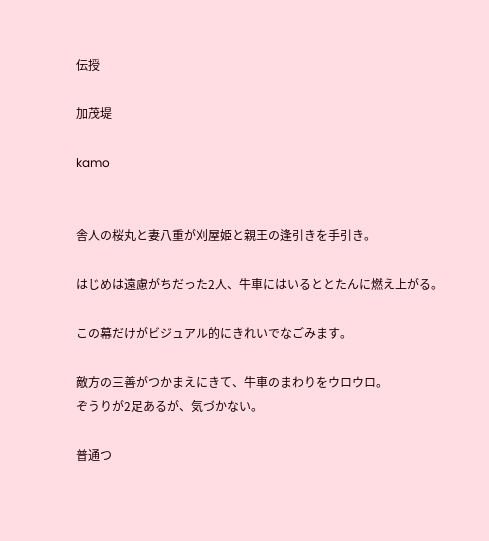伝授

加茂堤

kamo


舎人の桜丸と妻八重が刈屋姫と親王の逢引きを手引き。

はじめは遠慮がちだった2人、牛車にはいるととたんに燃え上がる。

この幕だけがビジュアル的にきれいでなごみます。

敵方の三善がつかまえにきて、牛車のまわりをウロウロ。
ぞうりが2足あるが、気づかない。

普通つ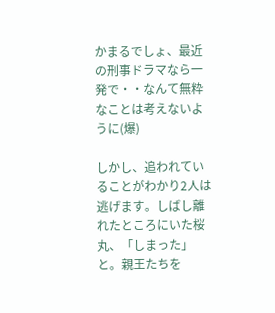かまるでしょ、最近の刑事ドラマなら一発で・・なんて無粋なことは考えないように(爆)

しかし、追われていることがわかり2人は逃げます。しばし離れたところにいた桜丸、「しまった」と。親王たちを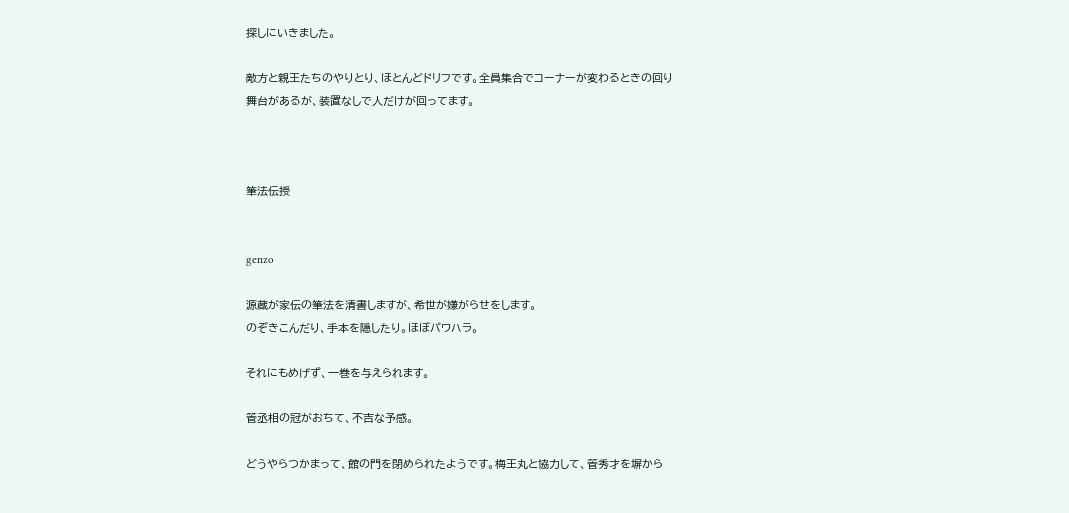探しにいきました。

敵方と親王たちのやりとり、ほとんどドリフです。全員集合でコーナーが変わるときの回り
舞台があるが、装置なしで人だけが回ってます。



筆法伝授


genzo

源蔵が家伝の筆法を清書しますが、希世が嫌がらせをします。
のぞきこんだり、手本を隠したり。ほぼパワハラ。

それにもめげず、一巻を与えられます。

管丞相の冠がおちて、不吉な予感。

どうやらつかまって、館の門を閉められたようです。梅王丸と協力して、管秀才を塀から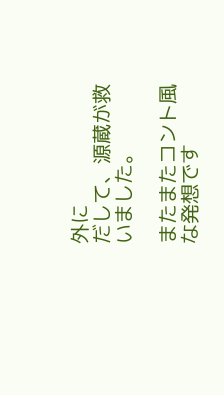外に
だして、源蔵が救いました。

またまたコント風な発想です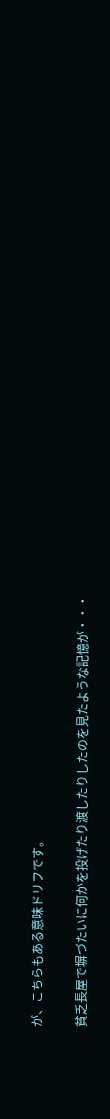が、こちらもある意味ドリフです。

貧乏長屋で塀づたいに何かを投げたり渡したりしたのを見たような記憶が・・・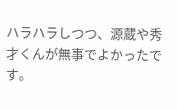ハラハラしつつ、源蔵や秀才くんが無事でよかったです。